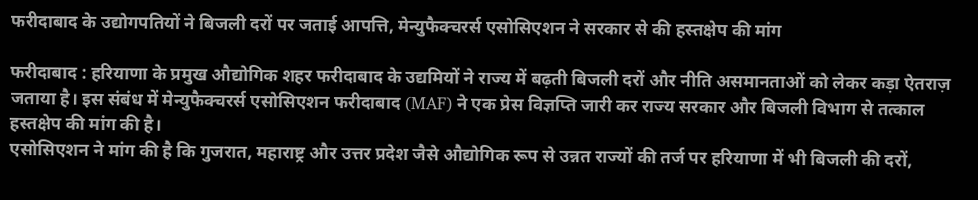फरीदाबाद के उद्योगपतियों ने बिजली दरों पर जताई आपत्ति, मेन्युफैक्चरर्स एसोसिएशन ने सरकार से की हस्तक्षेप की मांग

फरीदाबाद : हरियाणा के प्रमुख औद्योगिक शहर फरीदाबाद के उद्यमियों ने राज्य में बढ़ती बिजली दरों और नीति असमानताओं को लेकर कड़ा ऐतराज़ जताया है। इस संबंध में मेन्युफैक्चरर्स एसोसिएशन फरीदाबाद (MAF) ने एक प्रेस विज्ञप्ति जारी कर राज्य सरकार और बिजली विभाग से तत्काल हस्तक्षेप की मांग की है।
एसोसिएशन ने मांग की है कि गुजरात, महाराष्ट्र और उत्तर प्रदेश जैसे औद्योगिक रूप से उन्नत राज्यों की तर्ज पर हरियाणा में भी बिजली की दरों,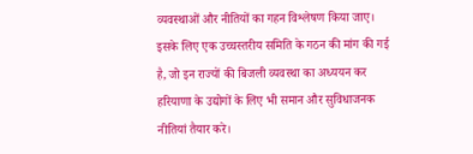व्यवस्थाओं और नीतियों का गहन विश्लेषण किया जाए। इसके लिए एक उच्चस्तरीय समिति के गठन की मांग की गई है, जो इन राज्यों की बिजली व्यवस्था का अध्ययन कर हरियाणा के उद्योगों के लिए भी समान और सुविधाजनक नीतियां तैयार करे।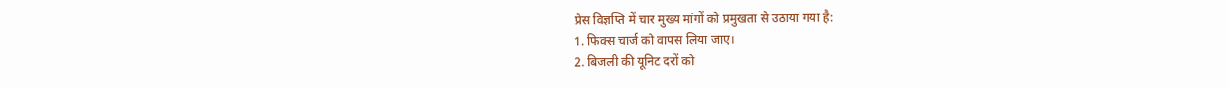प्रेस विज्ञप्ति में चार मुख्य मांगों को प्रमुखता से उठाया गया है:
1. फिक्स चार्ज को वापस लिया जाए।
2. बिजली की यूनिट दरों को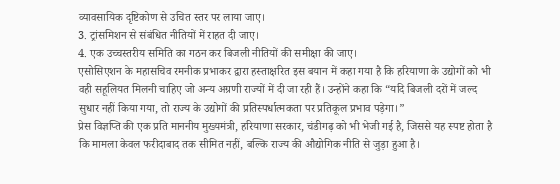व्यावसायिक दृष्टिकोण से उचित स्तर पर लाया जाए।
3. ट्रांसमिशन से संबंधित नीतियों में राहत दी जाए।
4. एक उच्चस्तरीय समिति का गठन कर बिजली नीतियों की समीक्षा की जाए।
एसोसिएशन के महासचिव रमनीक प्रभाकर द्वारा हस्ताक्षरित इस बयान में कहा गया है कि हरियाणा के उद्योगों को भी वही सहूलियत मिलनी चाहिए जो अन्य अग्रणी राज्यों में दी जा रही हैं। उन्होंने कहा कि “यदि बिजली दरों में जल्द सुधार नहीं किया गया, तो राज्य के उद्योगों की प्रतिस्पर्धात्मकता पर प्रतिकूल प्रभाव पड़ेगा।”
प्रेस विज्ञप्ति की एक प्रति माननीय मुख्यमंत्री, हरियाणा सरकार, चंडीगढ़ को भी भेजी गई है, जिससे यह स्पष्ट होता है कि मामला केवल फरीदाबाद तक सीमित नहीं, बल्कि राज्य की औद्योगिक नीति से जुड़ा हुआ है।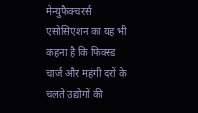मेन्युफैक्चरर्स एसोसिएशन का यह भी कहना है कि फिक्स्ड चार्ज और महंगी दरों के चलते उद्योगों की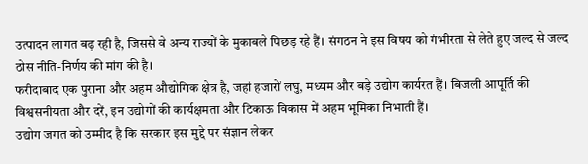उत्पादन लागत बढ़ रही है, जिससे वे अन्य राज्यों के मुकाबले पिछड़ रहे हैं। संगठन ने इस विषय को गंभीरता से लेते हुए जल्द से जल्द ठोस नीति-निर्णय की मांग की है।
फरीदाबाद एक पुराना और अहम औद्योगिक क्षेत्र है, जहां हजारों लघु, मध्यम और बड़े उद्योग कार्यरत हैं। बिजली आपूर्ति की विश्वसनीयता और दरें, इन उद्योगों की कार्यक्षमता और टिकाऊ विकास में अहम भूमिका निभाती हैं।
उद्योग जगत को उम्मीद है कि सरकार इस मुद्दे पर संज्ञान लेकर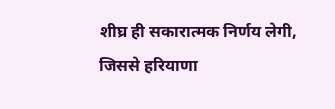शीघ्र ही सकारात्मक निर्णय लेगी, जिससे हरियाणा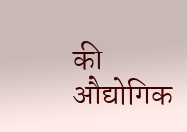की औद्योगिक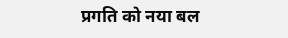प्रगति को नया बल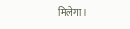मिलेगा।